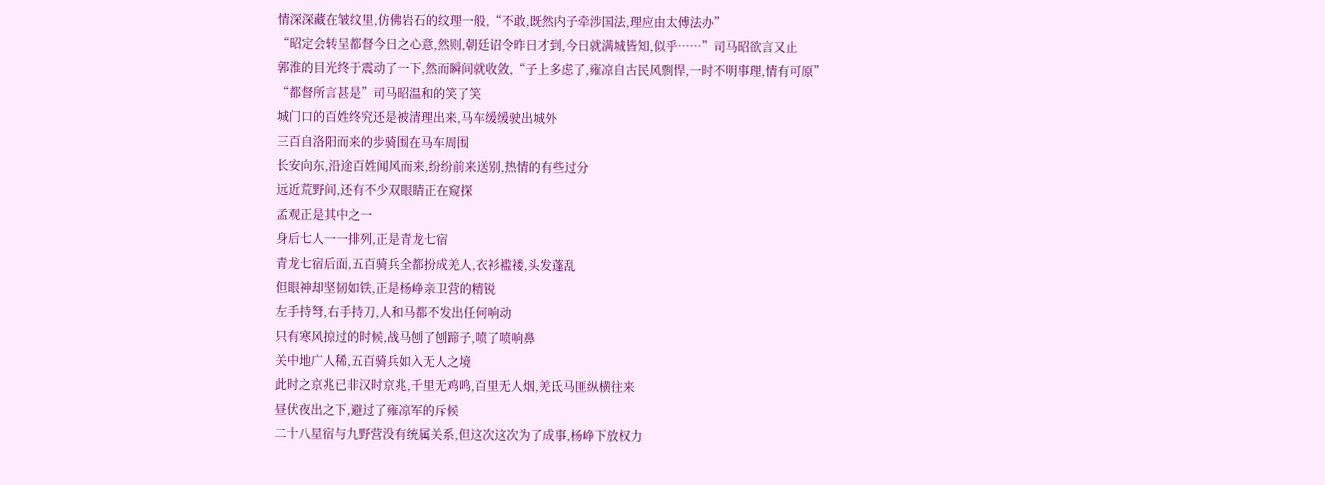情深深藏在皱纹里,仿佛岩石的纹理一般,“不敢,既然内子牵涉国法,理应由太傅法办”
“昭定会转呈都督今日之心意,然则,朝廷诏令昨日才到,今日就满城皆知,似乎……”司马昭欲言又止
郭淮的目光终于震动了一下,然而瞬间就收敛,“子上多虑了,雍凉自古民风剽悍,一时不明事理,情有可原”
“都督所言甚是”司马昭温和的笑了笑
城门口的百姓终究还是被清理出来,马车缓缓驶出城外
三百自洛阳而来的步骑围在马车周围
长安向东,沿途百姓闻风而来,纷纷前来送别,热情的有些过分
远近荒野间,还有不少双眼睛正在窥探
孟观正是其中之一
身后七人一一排列,正是青龙七宿
青龙七宿后面,五百骑兵全都扮成羌人,衣衫褴褛,头发蓬乱
但眼神却坚韧如铁,正是杨峥亲卫营的精锐
左手持弩,右手持刀,人和马都不发出任何响动
只有寒风掠过的时候,战马刨了刨蹄子,喷了喷响鼻
关中地广人稀,五百骑兵如入无人之境
此时之京兆已非汉时京兆,千里无鸡鸣,百里无人烟,羌氐马匪纵横往来
昼伏夜出之下,避过了雍凉军的斥候
二十八星宿与九野营没有统属关系,但这次这次为了成事,杨峥下放权力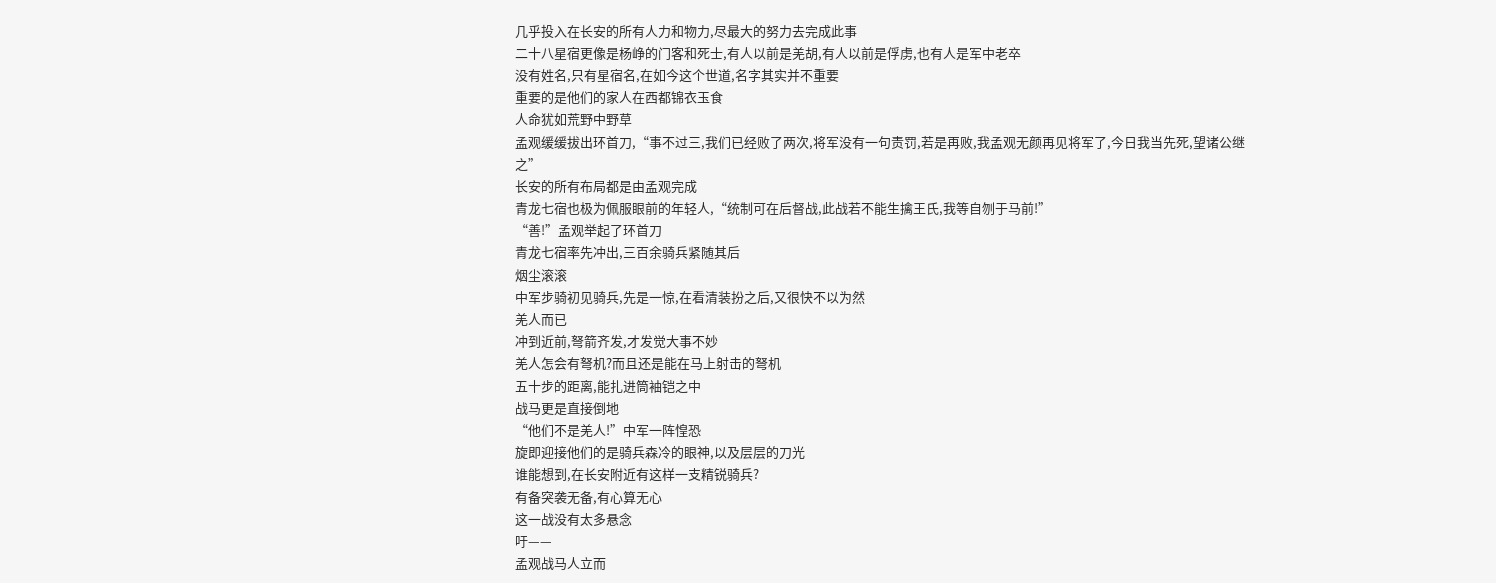几乎投入在长安的所有人力和物力,尽最大的努力去完成此事
二十八星宿更像是杨峥的门客和死士,有人以前是羌胡,有人以前是俘虏,也有人是军中老卒
没有姓名,只有星宿名,在如今这个世道,名字其实并不重要
重要的是他们的家人在西都锦衣玉食
人命犹如荒野中野草
孟观缓缓拔出环首刀,“事不过三,我们已经败了两次,将军没有一句责罚,若是再败,我孟观无颜再见将军了,今日我当先死,望诸公继之”
长安的所有布局都是由孟观完成
青龙七宿也极为佩服眼前的年轻人,“统制可在后督战,此战若不能生擒王氏,我等自刎于马前!”
“善!”孟观举起了环首刀
青龙七宿率先冲出,三百余骑兵紧随其后
烟尘滚滚
中军步骑初见骑兵,先是一惊,在看清装扮之后,又很快不以为然
羌人而已
冲到近前,弩箭齐发,才发觉大事不妙
羌人怎会有弩机?而且还是能在马上射击的弩机
五十步的距离,能扎进筒袖铠之中
战马更是直接倒地
“他们不是羌人!”中军一阵惶恐
旋即迎接他们的是骑兵森冷的眼神,以及层层的刀光
谁能想到,在长安附近有这样一支精锐骑兵?
有备突袭无备,有心算无心
这一战没有太多悬念
吁——
孟观战马人立而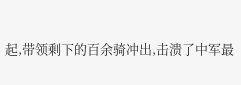起,带领剩下的百余骑冲出,击溃了中军最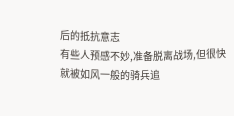后的抵抗意志
有些人预感不妙,准备脱离战场,但很快就被如风一般的骑兵追